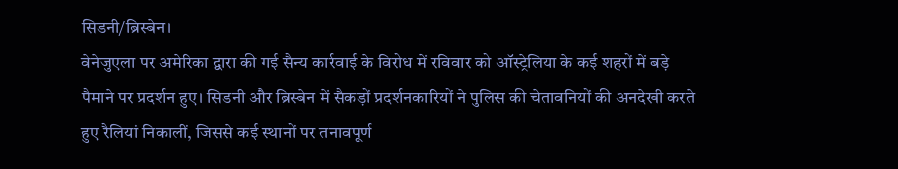सिडनी/ब्रिस्बेन।
वेनेजुएला पर अमेरिका द्वारा की गई सैन्य कार्रवाई के विरोध में रविवार को ऑस्ट्रेलिया के कई शहरों में बड़े पैमाने पर प्रदर्शन हुए। सिडनी और ब्रिस्बेन में सैकड़ों प्रदर्शनकारियों ने पुलिस की चेतावनियों की अनदेखी करते हुए रैलियां निकालीं, जिससे कई स्थानों पर तनावपूर्ण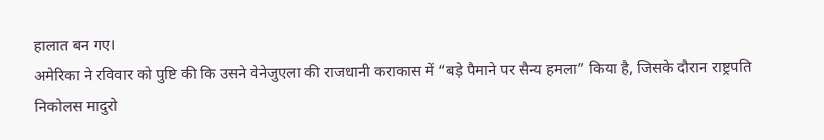हालात बन गए।
अमेरिका ने रविवार को पुष्टि की कि उसने वेनेजुएला की राजधानी कराकास में “बड़े पैमाने पर सैन्य हमला” किया है, जिसके दौरान राष्ट्रपति निकोलस मादुरो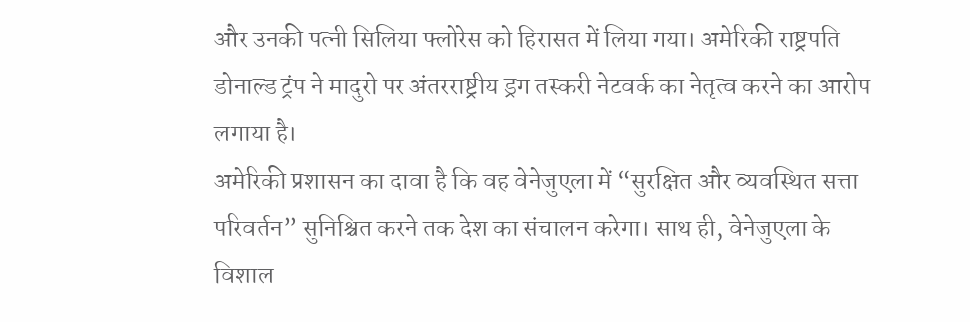और उनकी पत्नी सिलिया फ्लोरेस को हिरासत में लिया गया। अमेरिकी राष्ट्रपति डोनाल्ड ट्रंप ने मादुरो पर अंतरराष्ट्रीय ड्रग तस्करी नेटवर्क का नेतृत्व करने का आरोप लगाया है।
अमेरिकी प्रशासन का दावा है कि वह वेनेजुएला में “सुरक्षित और व्यवस्थित सत्ता परिवर्तन” सुनिश्चित करने तक देश का संचालन करेगा। साथ ही, वेनेजुएला के विशाल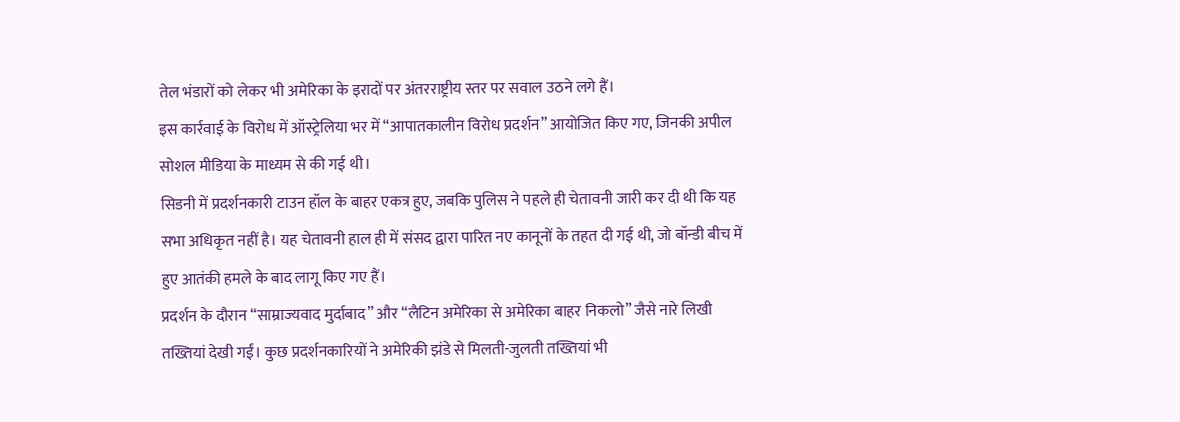तेल भंडारों को लेकर भी अमेरिका के इरादों पर अंतरराष्ट्रीय स्तर पर सवाल उठने लगे हैं।
इस कार्रवाई के विरोध में ऑस्ट्रेलिया भर में “आपातकालीन विरोध प्रदर्शन” आयोजित किए गए, जिनकी अपील सोशल मीडिया के माध्यम से की गई थी।
सिडनी में प्रदर्शनकारी टाउन हॉल के बाहर एकत्र हुए, जबकि पुलिस ने पहले ही चेतावनी जारी कर दी थी कि यह सभा अधिकृत नहीं है। यह चेतावनी हाल ही में संसद द्वारा पारित नए कानूनों के तहत दी गई थी, जो बॉन्डी बीच में हुए आतंकी हमले के बाद लागू किए गए हैं।
प्रदर्शन के दौरान “साम्राज्यवाद मुर्दाबाद” और “लैटिन अमेरिका से अमेरिका बाहर निकलो” जैसे नारे लिखी तख्तियां देखी गईं। कुछ प्रदर्शनकारियों ने अमेरिकी झंडे से मिलती-जुलती तख्तियां भी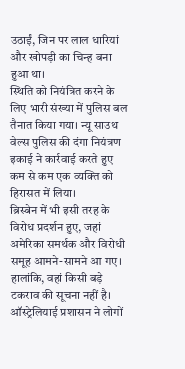उठाईं, जिन पर लाल धारियां और खोपड़ी का चिन्ह बना हुआ था।
स्थिति को नियंत्रित करने के लिए भारी संख्या में पुलिस बल तैनात किया गया। न्यू साउथ वेल्स पुलिस की दंगा नियंत्रण इकाई ने कार्रवाई करते हुए कम से कम एक व्यक्ति को हिरासत में लिया।
ब्रिस्बेन में भी इसी तरह के विरोध प्रदर्शन हुए, जहां अमेरिका समर्थक और विरोधी समूह आमने-सामने आ गए। हालांकि, वहां किसी बड़े टकराव की सूचना नहीं है।
ऑस्ट्रेलियाई प्रशासन ने लोगों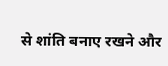से शांति बनाए रखने और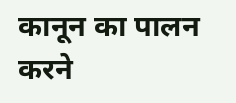कानून का पालन करने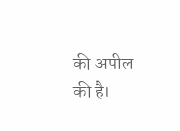की अपील की है।